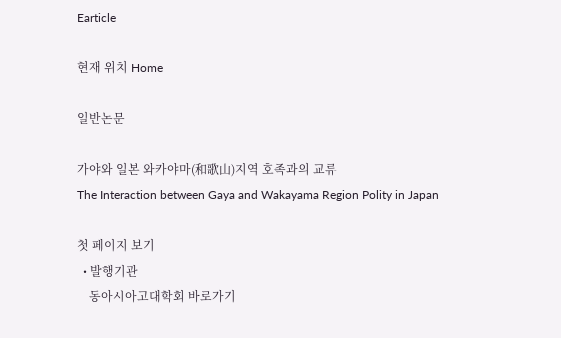Earticle

현재 위치 Home

일반논문

가야와 일본 와카야마(和歌山)지역 호족과의 교류
The Interaction between Gaya and Wakayama Region Polity in Japan

첫 페이지 보기
  • 발행기관
    동아시아고대학회 바로가기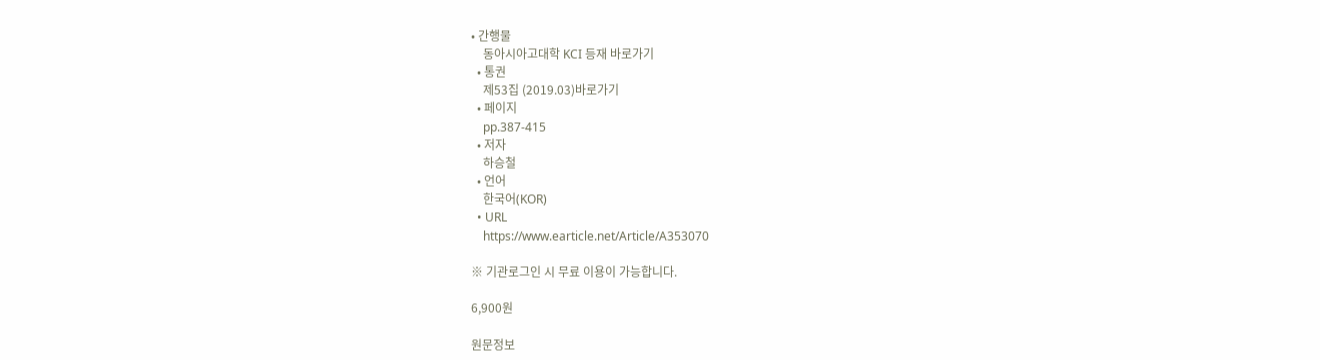• 간행물
    동아시아고대학 KCI 등재 바로가기
  • 통권
    제53집 (2019.03)바로가기
  • 페이지
    pp.387-415
  • 저자
    하승철
  • 언어
    한국어(KOR)
  • URL
    https://www.earticle.net/Article/A353070

※ 기관로그인 시 무료 이용이 가능합니다.

6,900원

원문정보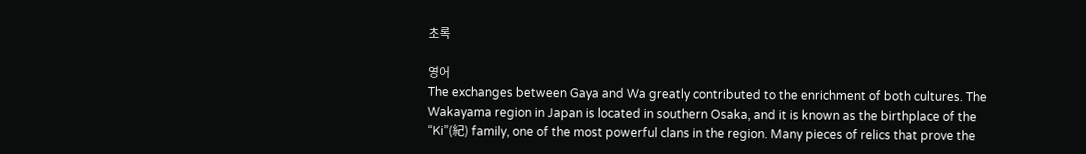초록

영어
The exchanges between Gaya and Wa greatly contributed to the enrichment of both cultures. The Wakayama region in Japan is located in southern Osaka, and it is known as the birthplace of the “Ki”(紀) family, one of the most powerful clans in the region. Many pieces of relics that prove the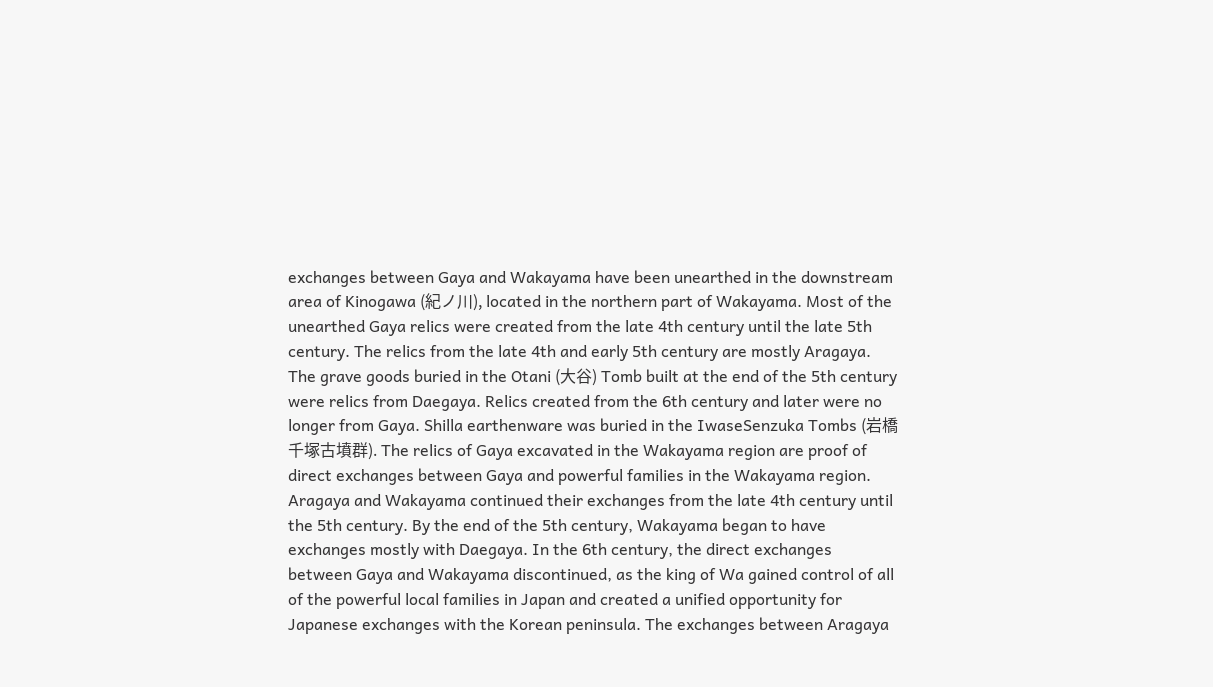exchanges between Gaya and Wakayama have been unearthed in the downstream area of Kinogawa (紀ノ川), located in the northern part of Wakayama. Most of the unearthed Gaya relics were created from the late 4th century until the late 5th century. The relics from the late 4th and early 5th century are mostly Aragaya. The grave goods buried in the Otani (大谷) Tomb built at the end of the 5th century were relics from Daegaya. Relics created from the 6th century and later were no longer from Gaya. Shilla earthenware was buried in the IwaseSenzuka Tombs (岩橋千塚古墳群). The relics of Gaya excavated in the Wakayama region are proof of direct exchanges between Gaya and powerful families in the Wakayama region. Aragaya and Wakayama continued their exchanges from the late 4th century until the 5th century. By the end of the 5th century, Wakayama began to have exchanges mostly with Daegaya. In the 6th century, the direct exchanges between Gaya and Wakayama discontinued, as the king of Wa gained control of all of the powerful local families in Japan and created a unified opportunity for Japanese exchanges with the Korean peninsula. The exchanges between Aragaya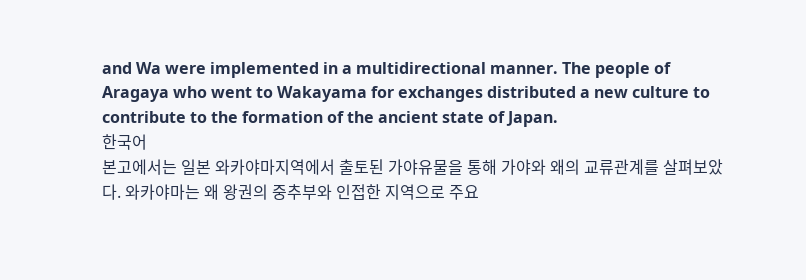and Wa were implemented in a multidirectional manner. The people of Aragaya who went to Wakayama for exchanges distributed a new culture to contribute to the formation of the ancient state of Japan.
한국어
본고에서는 일본 와카야마지역에서 출토된 가야유물을 통해 가야와 왜의 교류관계를 살펴보았다. 와카야마는 왜 왕권의 중추부와 인접한 지역으로 주요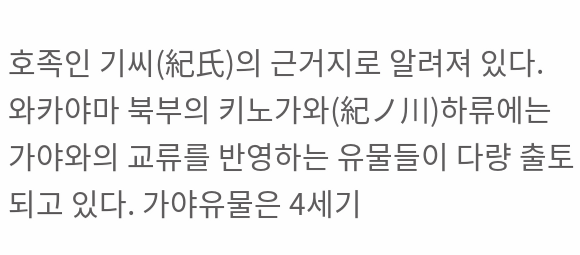호족인 기씨(紀氏)의 근거지로 알려져 있다. 와카야마 북부의 키노가와(紀ノ川)하류에는 가야와의 교류를 반영하는 유물들이 다량 출토되고 있다. 가야유물은 4세기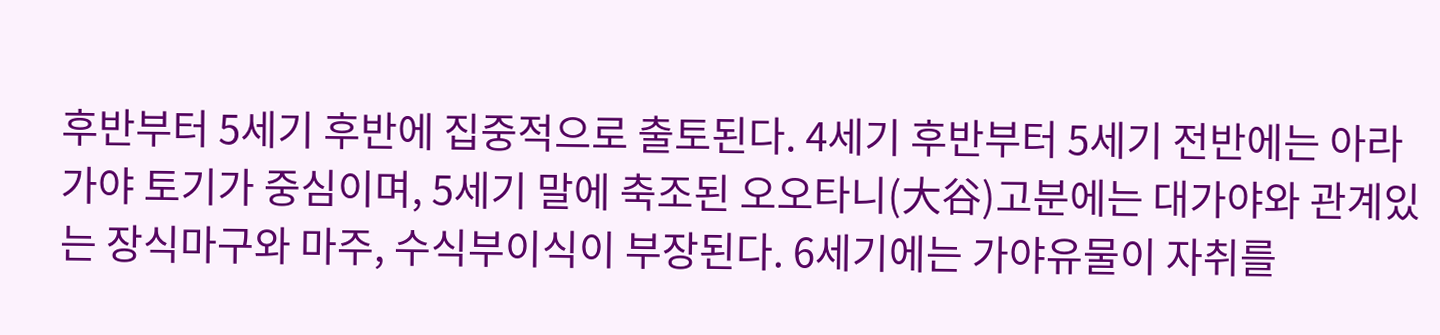후반부터 5세기 후반에 집중적으로 출토된다. 4세기 후반부터 5세기 전반에는 아라가야 토기가 중심이며, 5세기 말에 축조된 오오타니(大谷)고분에는 대가야와 관계있는 장식마구와 마주, 수식부이식이 부장된다. 6세기에는 가야유물이 자취를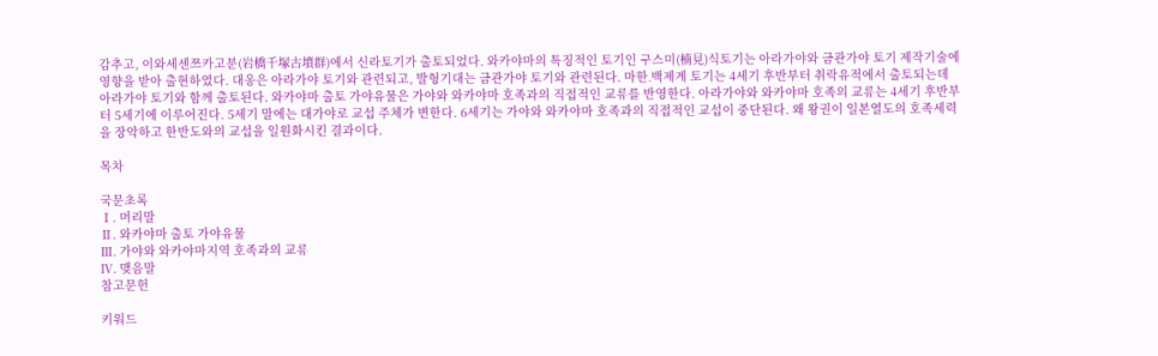감추고, 이와세센쯔카고분(岩橋千塚古墳群)에서 신라토기가 출토되었다. 와카야마의 특징적인 토기인 구스미(楠見)식토기는 아라가야와 금관가야 토기 제작기술에 영향을 받아 출현하였다. 대옹은 아라가야 토기와 관련되고, 발형기대는 금관가야 토기와 관련된다. 마한․백제계 토기는 4세기 후반부터 취락유적에서 출토되는데 아라가야 토기와 함께 출토된다. 와카야마 출토 가야유물은 가야와 와카야마 호족과의 직접적인 교류를 반영한다. 아라가야와 와카야마 호족의 교류는 4세기 후반부터 5세기에 이루어진다. 5세기 말에는 대가야로 교섭 주체가 변한다. 6세기는 가야와 와카야마 호족과의 직접적인 교섭이 중단된다. 왜 왕권이 일본열도의 호족세력을 장악하고 한반도와의 교섭을 일원화시킨 결과이다.

목차

국문초록
Ⅰ. 머리말
Ⅱ. 와카야마 출토 가야유물
Ⅲ. 가야와 와카야마지역 호족과의 교류
Ⅳ. 맺음말
참고문헌

키워드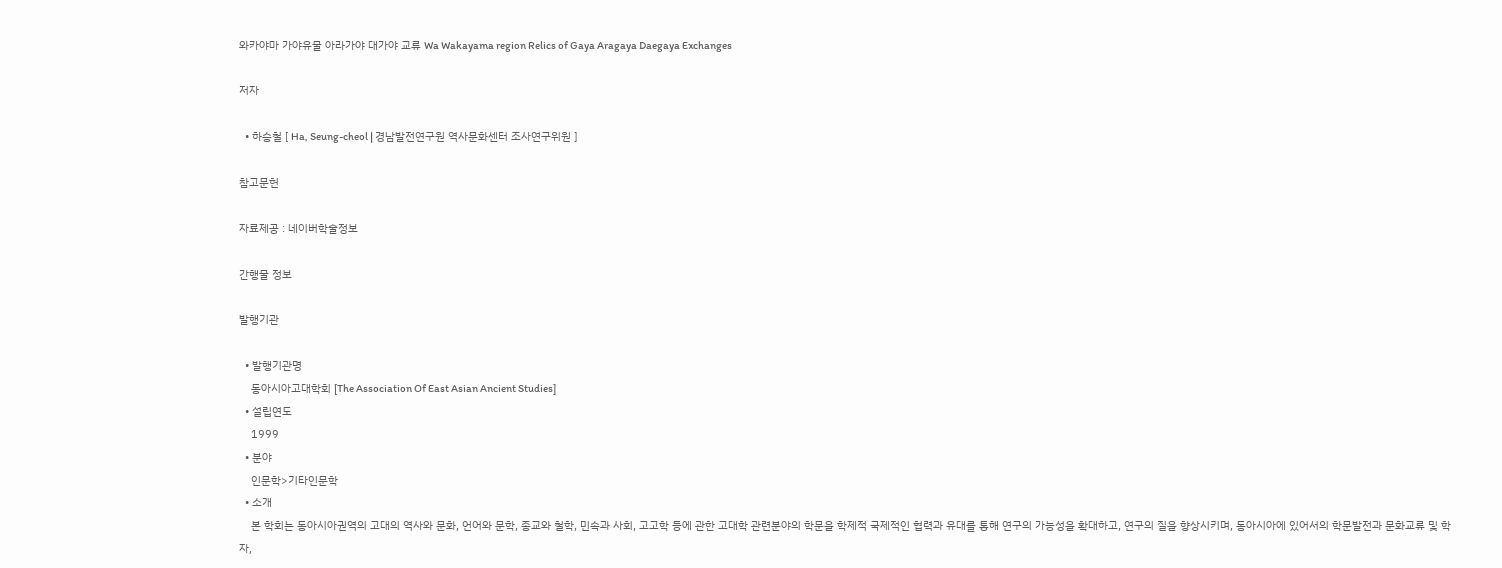와카야마 가야유물 아라가야 대가야 교류 Wa Wakayama region Relics of Gaya Aragaya Daegaya Exchanges

저자

  • 하승철 [ Ha, Seung-cheol | 경남발전연구원 역사문화센터 조사연구위원 ]

참고문헌

자료제공 : 네이버학술정보

간행물 정보

발행기관

  • 발행기관명
    동아시아고대학회 [The Association Of East Asian Ancient Studies]
  • 설립연도
    1999
  • 분야
    인문학>기타인문학
  • 소개
    본 학회는 동아시아권역의 고대의 역사와 문화, 언어와 문학, 종교와 철학, 민속과 사회, 고고학 등에 관한 고대학 관련분야의 학문을 학제적 국제적인 협력과 유대를 통해 연구의 가능성을 확대하고, 연구의 질을 향상시키며, 동아시아에 있어서의 학문발전과 문화교류 및 학자,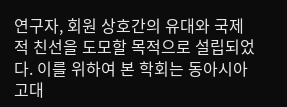연구자, 회원 상호간의 유대와 국제적 친선을 도모할 목적으로 설립되었다. 이를 위하여 본 학회는 동아시아고대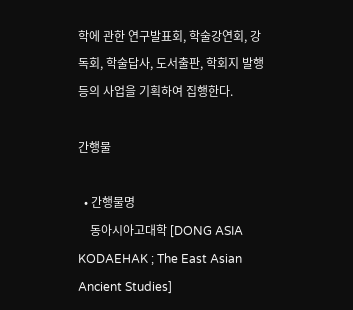학에 관한 연구발표회, 학술강연회, 강독회, 학술답사, 도서출판, 학회지 발행 등의 사업을 기획하여 집행한다.

간행물

  • 간행물명
    동아시아고대학 [DONG ASIA KODAEHAK ; The East Asian Ancient Studies]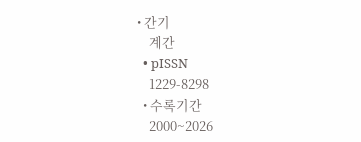• 간기
    계간
  • pISSN
    1229-8298
  • 수록기간
    2000~2026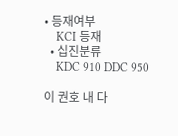• 등재여부
    KCI 등재
  • 십진분류
    KDC 910 DDC 950

이 권호 내 다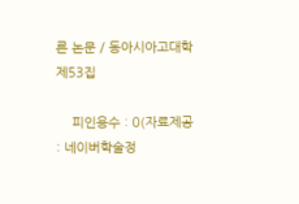른 논문 / 동아시아고대학 제53집

    피인용수 : 0(자료제공 : 네이버학술정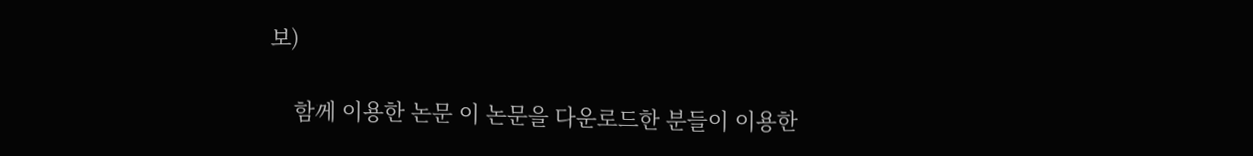보)

    함께 이용한 논문 이 논문을 다운로드한 분들이 이용한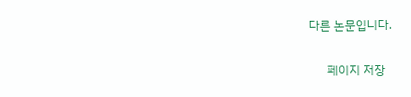다른 논문입니다.

      페이지 저장